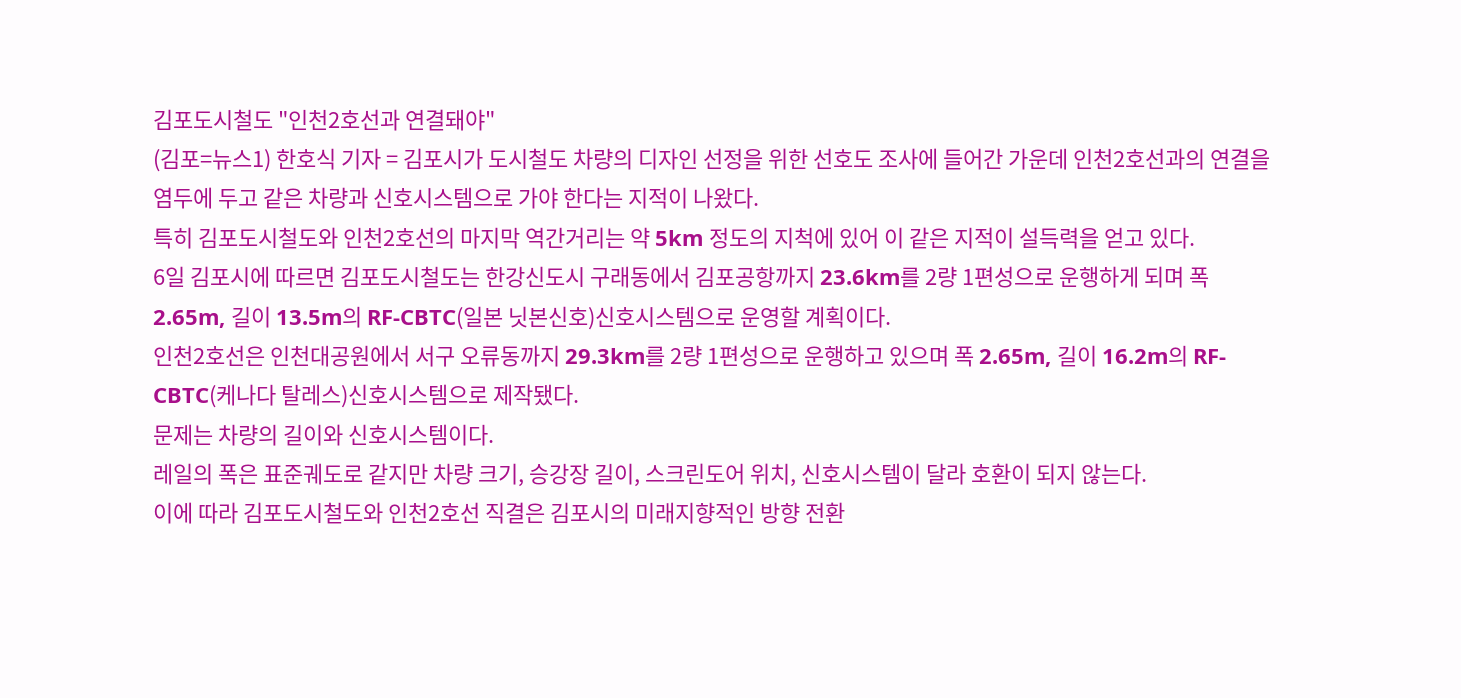김포도시철도 "인천2호선과 연결돼야"
(김포=뉴스1) 한호식 기자 = 김포시가 도시철도 차량의 디자인 선정을 위한 선호도 조사에 들어간 가운데 인천2호선과의 연결을 염두에 두고 같은 차량과 신호시스템으로 가야 한다는 지적이 나왔다.
특히 김포도시철도와 인천2호선의 마지막 역간거리는 약 5km 정도의 지척에 있어 이 같은 지적이 설득력을 얻고 있다.
6일 김포시에 따르면 김포도시철도는 한강신도시 구래동에서 김포공항까지 23.6km를 2량 1편성으로 운행하게 되며 폭 2.65m, 길이 13.5m의 RF-CBTC(일본 닛본신호)신호시스템으로 운영할 계획이다.
인천2호선은 인천대공원에서 서구 오류동까지 29.3km를 2량 1편성으로 운행하고 있으며 폭 2.65m, 길이 16.2m의 RF-CBTC(케나다 탈레스)신호시스템으로 제작됐다.
문제는 차량의 길이와 신호시스템이다.
레일의 폭은 표준궤도로 같지만 차량 크기, 승강장 길이, 스크린도어 위치, 신호시스템이 달라 호환이 되지 않는다.
이에 따라 김포도시철도와 인천2호선 직결은 김포시의 미래지향적인 방향 전환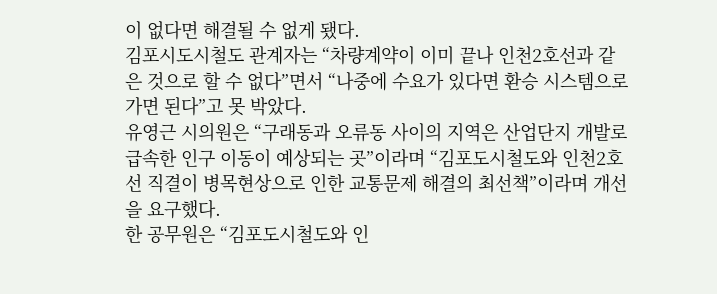이 없다면 해결될 수 없게 됐다.
김포시도시철도 관계자는 “차량계약이 이미 끝나 인천2호선과 같은 것으로 할 수 없다”면서 “나중에 수요가 있다면 환승 시스템으로 가면 된다”고 못 박았다.
유영근 시의원은 “구래동과 오류동 사이의 지역은 산업단지 개발로 급속한 인구 이동이 예상되는 곳”이라며 “김포도시철도와 인천2호선 직결이 병목현상으로 인한 교통문제 해결의 최선책”이라며 개선을 요구했다.
한 공무원은 “김포도시철도와 인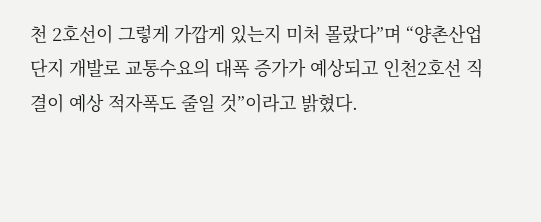천 2호선이 그렇게 가깝게 있는지 미처 몰랐다”며 “양촌산업단지 개발로 교통수요의 대폭 증가가 예상되고 인천2호선 직결이 예상 적자폭도 줄일 것”이라고 밝혔다.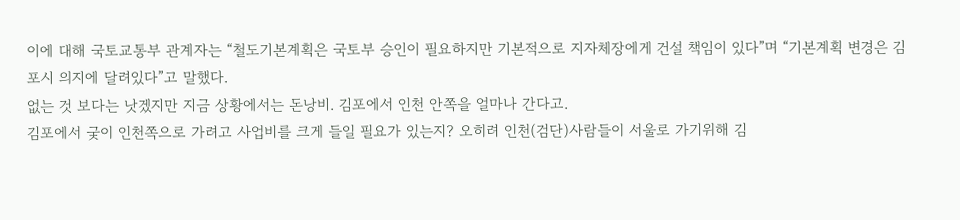이에 대해 국토교통부 관계자는 “철도기본계획은 국토부 승인이 필요하지만 기본적으로 지자체장에게 건설 책임이 있다”며 “기본계획 변경은 김포시 의지에 달려있다”고 말했다.
없는 것 보다는 낫겠지만 지금 상황에서는 돈낭비. 김포에서 인천 안쪽을 얼마나 간다고.
김포에서 궂이 인천쪽으로 가려고 사업비를 크게 들일 필요가 있는지? 오히려 인천(검단)사람들이 서울로 가기위해 김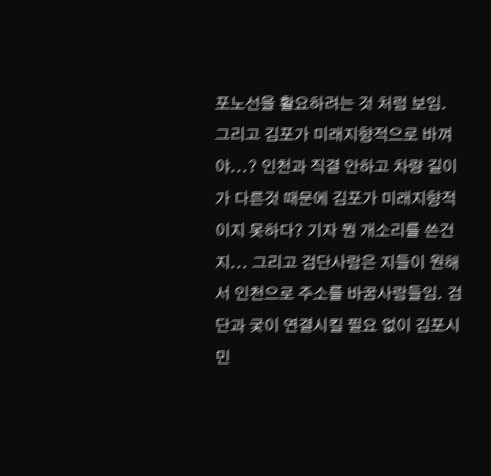포노선을 활요하려는 것 처럼 보임. 그리고 김포가 미래지향적으로 바껴야...? 인천과 직결 안하고 차량 길이가 다른것 때문에 김포가 미래지향적이지 못하다? 기자 뭔 개소리를 쓴건지... 그리고 검단사람은 지들이 원해서 인천으로 주소를 바꿈사람들임. 검단과 궂이 연결시킬 필요 없이 김포시민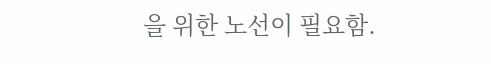을 위한 노선이 필요함.